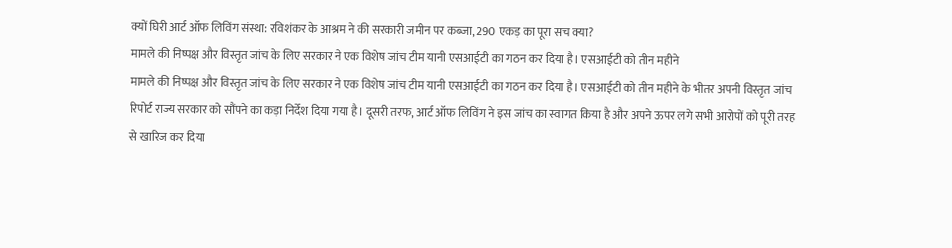क्यों घिरी आर्ट ऑफ लिविंग संस्था: रविशंकर के आश्रम ने की सरकारी जमीन पर कब्जा, 290 एकड़ का पूरा सच क्या?
मामले की निष्पक्ष और विस्तृत जांच के लिए सरकार ने एक विशेष जांच टीम यानी एसआईटी का गठन कर दिया है। एसआईटी को तीन महीने
मामले की निष्पक्ष और विस्तृत जांच के लिए सरकार ने एक विशेष जांच टीम यानी एसआईटी का गठन कर दिया है। एसआईटी को तीन महीने के भीतर अपनी विस्तृत जांच रिपोर्ट राज्य सरकार को सौंपने का कड़ा निर्देश दिया गया है। दूसरी तरफ, आर्ट ऑफ लिविंग ने इस जांच का स्वागत किया है और अपने ऊपर लगे सभी आरोपों को पूरी तरह से खारिज कर दिया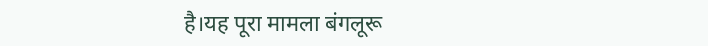है।यह पूरा मामला बंगलूरू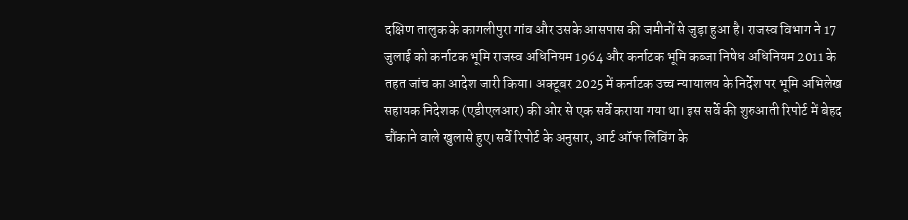दक्षिण तालुक के कागलीपुरा गांव और उसके आसपास की जमीनों से जुड़ा हुआ है। राजस्व विभाग ने 17 जुलाई को कर्नाटक भूमि राजस्व अधिनियम 1964 और कर्नाटक भूमि कब्जा निषेध अधिनियम 2011 के तहत जांच का आदेश जारी किया। अक्टूबर 2025 में कर्नाटक उच्च न्यायालय के निर्देश पर भूमि अभिलेख सहायक निदेशक (एडीएलआर) की ओर से एक सर्वे कराया गया था। इस सर्वे की शुरुआती रिपोर्ट में बेहद चौंकाने वाले खुलासे हुए।सर्वे रिपोर्ट के अनुसार, आर्ट ऑफ लिविंग के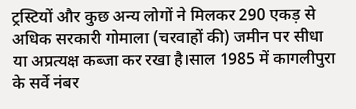ट्रस्टियों और कुछ अन्य लोगों ने मिलकर 290 एकड़ से अधिक सरकारी गोमाला (चरवाहों की) जमीन पर सीधा या अप्रत्यक्ष कब्जा कर रखा है।साल 1985 में कागलीपुरा के सर्वे नंबर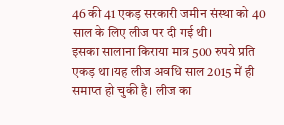46 की 41 एकड़ सरकारी जमीन संस्था को 40 साल के लिए लीज पर दी गई थी।
इसका सालाना किराया मात्र 500 रुपये प्रति एकड़ था।यह लीज अवधि साल 2015 में ही समाप्त हो चुकी है। लीज का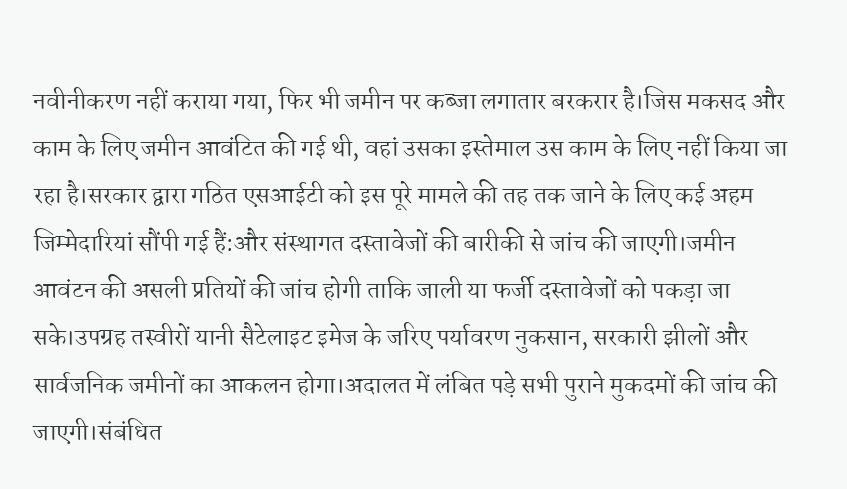नवीनीकरण नहीं कराया गया, फिर भी जमीन पर कब्जा लगातार बरकरार है।जिस मकसद और काम के लिए जमीन आवंटित की गई थी, वहां उसका इस्तेमाल उस काम के लिए नहीं किया जा रहा है।सरकार द्वारा गठित एसआईटी को इस पूरे मामले की तह तक जाने के लिए कई अहम जिम्मेदारियां सौंपी गई हैं:और संस्थागत दस्तावेजों की बारीकी से जांच की जाएगी।जमीन आवंटन की असली प्रतियों की जांच होगी ताकि जाली या फर्जी दस्तावेजों को पकड़ा जा सके।उपग्रह तस्वीरों यानी सैटेलाइट इमेज के जरिए पर्यावरण नुकसान, सरकारी झीलों और सार्वजनिक जमीनों का आकलन होगा।अदालत में लंबित पड़े सभी पुराने मुकदमों की जांच की जाएगी।संबंधित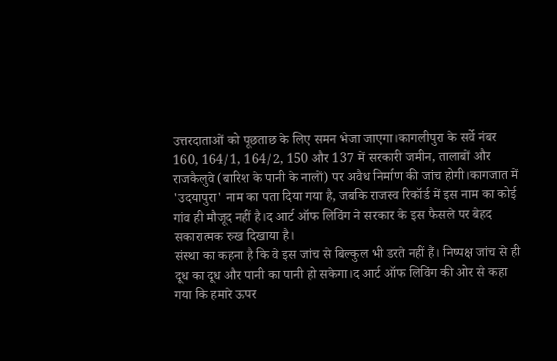उत्तरदाताओं को पूछताछ के लिए समन भेजा जाएगा।कागलीपुरा के सर्वे नंबर 160, 164/1, 164/2, 150 और 137 में सरकारी जमीन, तालाबों और राजकैलुवे (बारिश के पानी के नालों) पर अवैध निर्माण की जांच होगी।कागजात में 'उदयापुरा' नाम का पता दिया गया है, जबकि राजस्व रिकॉर्ड में इस नाम का कोई गांव ही मौजूद नहीं है।द आर्ट ऑफ लिविंग ने सरकार के इस फैसले पर बेहद सकारात्मक रुख दिखाया है।
संस्था का कहना है कि वे इस जांच से बिल्कुल भी डरते नहीं हैं। निष्पक्ष जांच से ही दूध का दूध और पानी का पानी हो सकेगा।द आर्ट ऑफ लिविंग की ओर से कहा गया कि हमारे ऊपर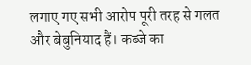लगाए गए सभी आरोप पूरी तरह से गलत और बेबुनियाद हैं। कब्जे का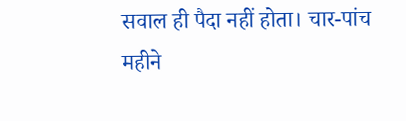सवाल ही पैदा नहीं होता। चार-पांच महीने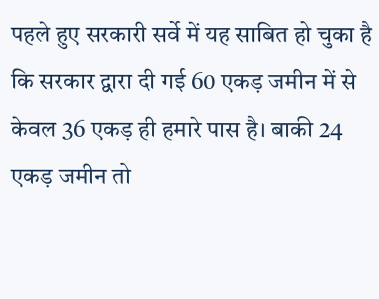पहले हुए सरकारी सर्वे में यह साबित हो चुका है कि सरकार द्वारा दी गई 60 एकड़ जमीन में से केवल 36 एकड़ ही हमारे पास है। बाकी 24 एकड़ जमीन तो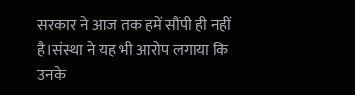सरकार ने आज तक हमें सौंपी ही नहीं है।संस्था ने यह भी आरोप लगाया कि उनके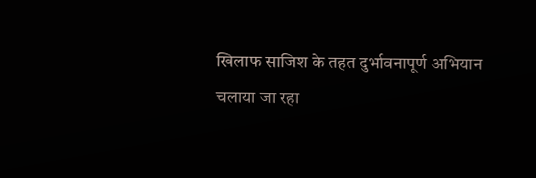खिलाफ साजिश के तहत दुर्भावनापूर्ण अभियान चलाया जा रहा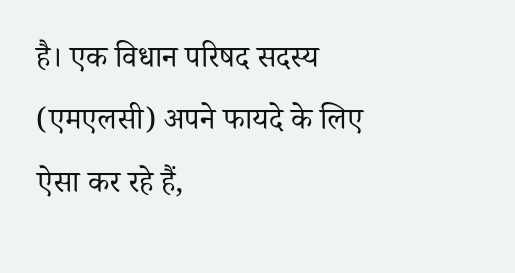है। एक विधान परिषद सदस्य (एमएलसी) अपने फायदे के लिए ऐसा कर रहे हैं,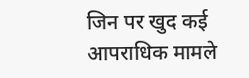जिन पर खुद कई आपराधिक मामले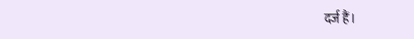दर्ज हैं।